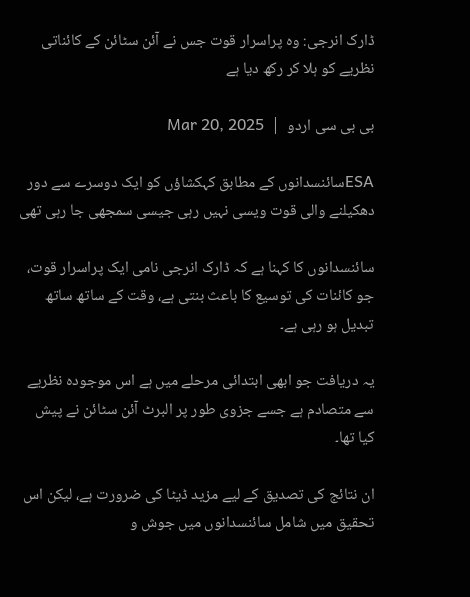ڈارک انرجی: وہ پراسرار قوت جس نے آئن سٹائن کے کائناتی نظریے کو ہلا کر رکھ دیا ہے

بی بی سی اردو  |  Mar 20, 2025

ESAسائنسدانوں کے مطابق کہکشاؤں کو ایک دوسرے سے دور دھکیلنے والی قوت ویسی نہیں رہی جیسی سمجھی جا رہی تھی

سائنسدانوں کا کہنا ہے کہ ڈارک انرجی نامی ایک پراسرار قوت، جو کائنات کی توسیع کا باعث بنتی ہے، وقت کے ساتھ ساتھ تبدیل ہو رہی ہے۔

یہ دریافت جو ابھی ابتدائی مرحلے میں ہے اس موجودہ نظریے سے متصادم ہے جسے جزوی طور پر البرٹ آئن سٹائن نے پیش کیا تھا۔

ان نتائج کی تصدیق کے لیے مزید ڈیٹا کی ضرورت ہے، لیکن اس تحقیق میں شامل سائنسدانوں میں جوش و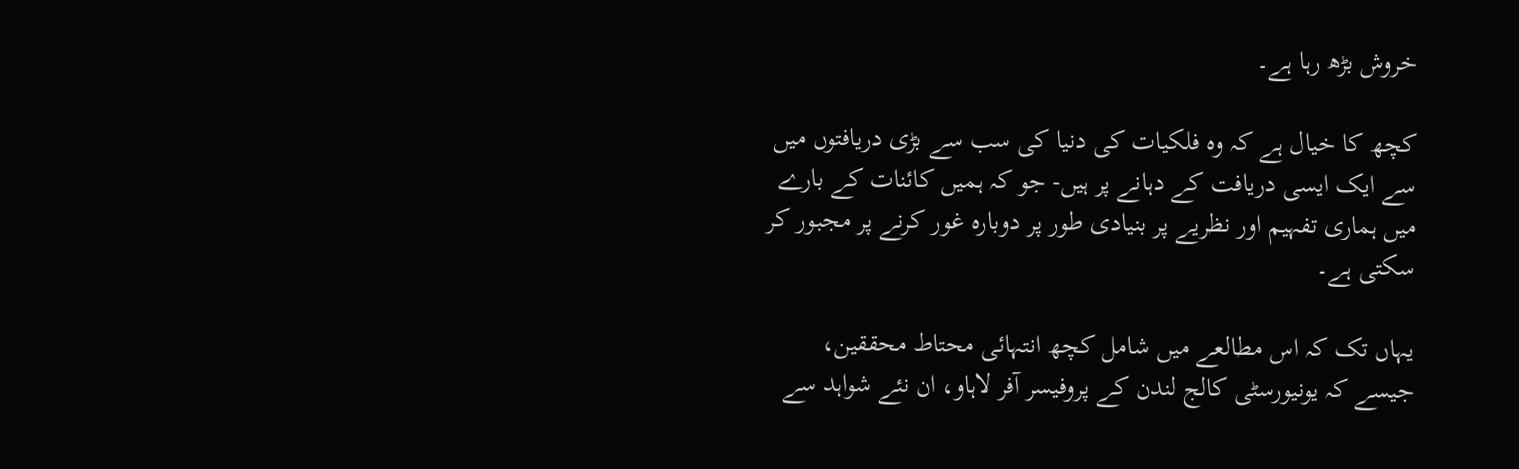خروش بڑھ رہا ہے۔

کچھ کا خیال ہے کہ وہ فلکیات کی دنیا کی سب سے بڑی دریافتوں میں سے ایک ایسی دریافت کے دہانے پر ہیں- جو کہ ہمیں کائنات کے بارے میں ہماری تفہیم اور نظریے پر بنیادی طور پر دوبارہ غور کرنے پر مجبور کر سکتی ہے۔

یہاں تک کہ اس مطالعے میں شامل کچھ انتہائی محتاط محققین، جیسے کہ یونیورسٹی کالج لندن کے پروفیسر آفر لاہاو، ان نئے شواہد سے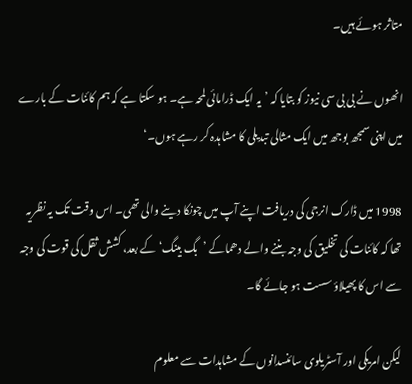متاثر ہوئے ہیں۔

انھوں نے بی بی سی نیوز کو بتایا کہ ’یہ ایک ڈرامائی لمحہ ہے۔ ہو سکتا ہے کہ ہم کائنات کے بارے میں اپنی سمجھ بوجھ میں ایک مثالی تبدیلی کا مشاہدہ کر رہے ہوں۔‘

1998 میں ڈارک انرجی کی دریافت اپنے آپ میں چونکا دینے والی تھی۔ اس وقت تک یہ نظریہ تھا کہ کائنات کی تخلیق کی وجہ بننے والے دھماکے ’بگ بینگ‘ کے بعد، کشش ثقل کی قوت کی وجہ سے اس کا پھیلاؤ سست ہو جائے گا۔

لیکن امریکی اور آسٹریلوی سائنسدانوں کے مشاہدات سے معلوم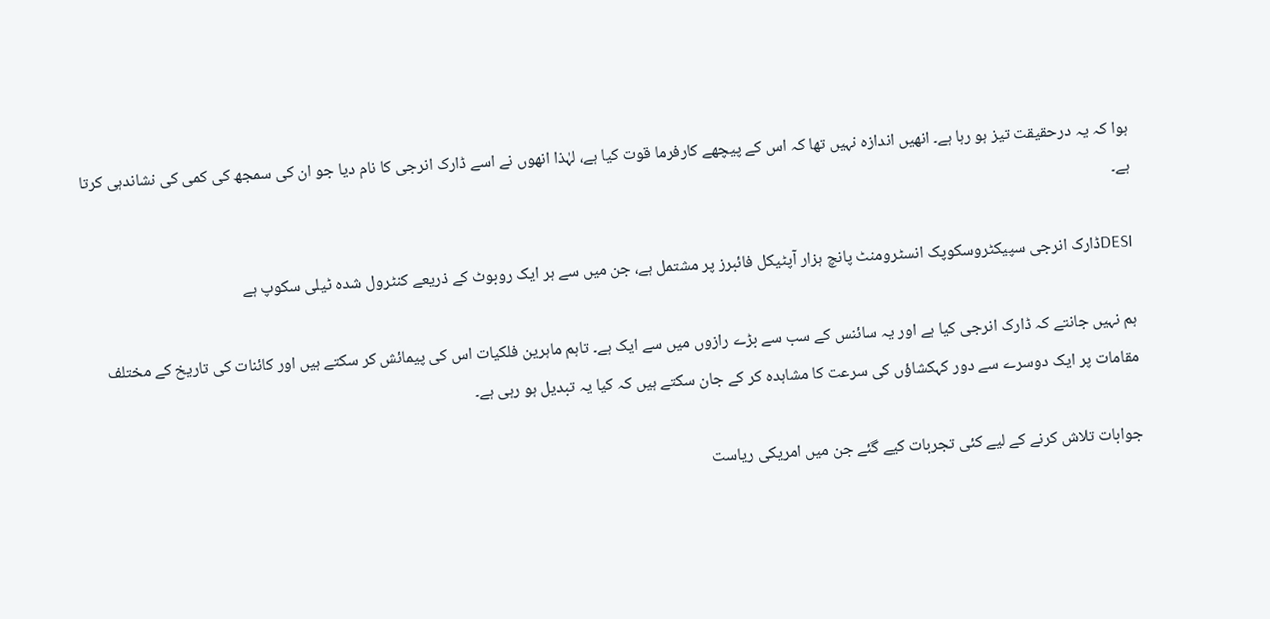ہوا کہ یہ درحقیقت تیز ہو رہا ہے۔ انھیں اندازہ نہیں تھا کہ اس کے پیچھے کارفرما قوت کیا ہے، لہٰذا انھوں نے اسے ڈارک انرجی کا نام دیا جو ان کی سمجھ کی کمی کی نشاندہی کرتا ہے۔

DESIڈارک انرجی سپیکٹروسکوپک انسٹرومنٹ پانچ ہزار آپٹیکل فائبرز پر مشتمل ہے، جن میں سے ہر ایک روبوٹ کے ذریعے کنٹرول شدہ ٹیلی سکوپ ہے

ہم نہیں جانتے کہ ڈارک انرجی کیا ہے اور یہ سائنس کے سب سے بڑے رازوں میں سے ایک ہے۔ تاہم ماہرین فلکیات اس کی پیمائش کر سکتے ہیں اور کائنات کی تاریخ کے مختلف مقامات پر ایک دوسرے سے دور کہکشاؤں کی سرعت کا مشاہدہ کر کے جان سکتے ہیں کہ کیا یہ تبدیل ہو رہی ہے۔

جوابات تلاش کرنے کے لیے کئی تجربات کیے گئے جن میں امریکی ریاست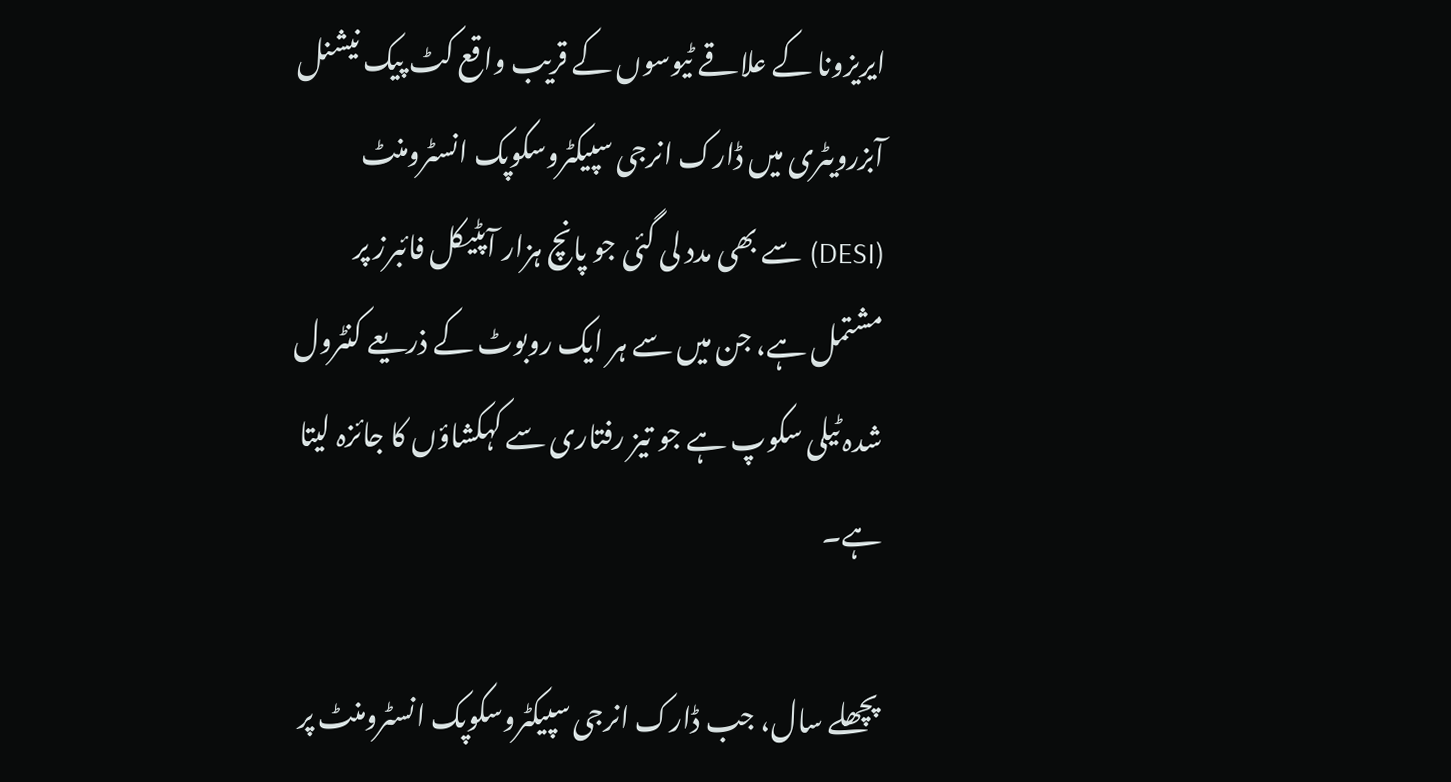ایریزونا کے علاقے ٹیوسوں کے قریب واقع کٹ پیک نیشنل آبزرویٹری میں ڈارک انرجی سپیکٹروسکوپک انسٹرومنٹ (DESI) سے بھی مدد لی گئی جو پانچ ہزار آپٹیکل فائبرز پر مشتمل ہے، جن میں سے ہر ایک روبوٹ کے ذریعے کنٹرول شدہ ٹیلی سکوپ ہے جو تیز رفتاری سے کہکشاؤں کا جائزہ لیتا ہے۔

پچھلے سال، جب ڈارک انرجی سپیکٹروسکوپک انسٹرومنٹ پر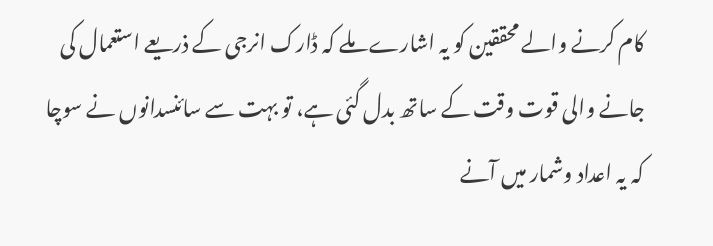کام کرنے والے محققین کو یہ اشارے ملے کہ ڈارک انرجی کے ذریعے استعمال کی جانے والی قوت وقت کے ساتھ بدل گئی ہے، تو بہت سے سائنسدانوں نے سوچا کہ یہ اعداد وشمار میں آنے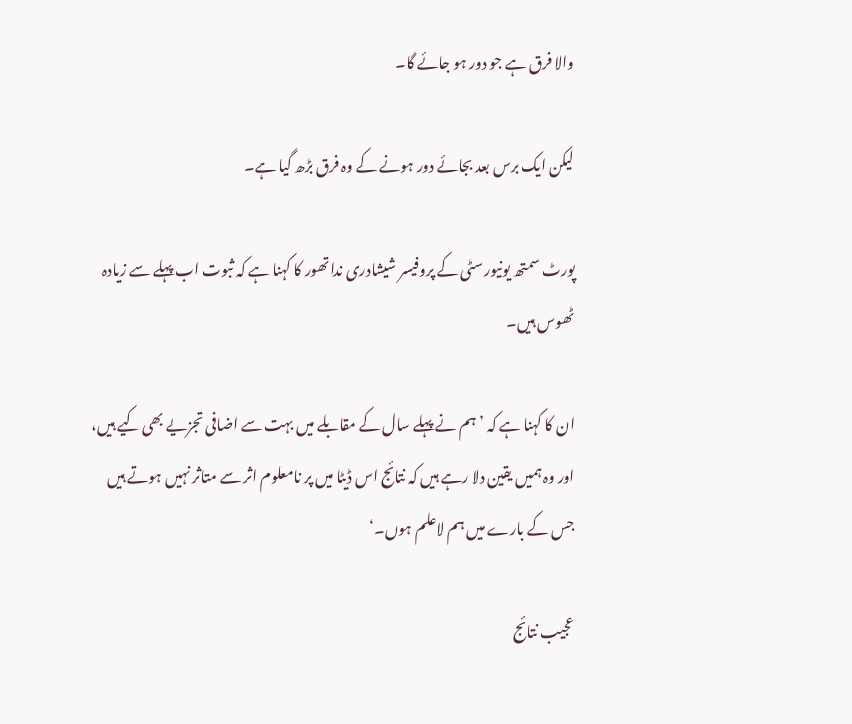والا فرق ہے جو دور ہو جائے گا۔

لیکن ایک برس بعد بجائے دور ہونے کے وہ فرق بڑھ گیا ہے۔

پورٹ سمتھ یونیورسٹی کے پروفیسر شیشادری نداتھور کا کہنا ہے کہ ثبوت اب پہلے سے زیادہ ٹھوس ہیں۔

ان کا کہنا ہے کہ ’ہم نے پہلے سال کے مقابلے میں بہت سے اضافی تجزیے بھی کیے ہیں، اور وہ ہمیں یقین دلا رہے ہیں کہ نتائج اس ڈیٹا میں پر نامعلوم اثر سے متاثر نہیں ہوتے ہیں جس کے بارے میں ہم لاعلم ہوں۔‘

عجیب نتائج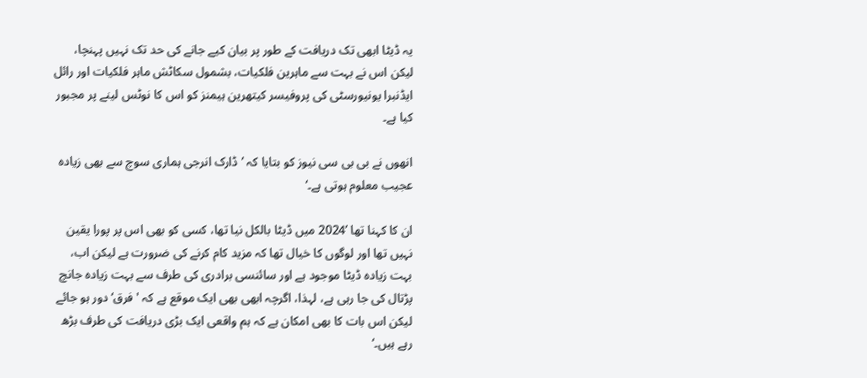یہ ڈیٹا ابھی تک دریافت کے طور پر بیان کیے جانے کی حد تک نہیں پہنچا، لیکن اس نے بہت سے ماہرین فلکیات، بشمول سکاٹش ماہر فلکیات اور رائل ایڈنبرا یونیورسٹی کی پروفیسر کیتھرین ہیمنز کو اس کا نوٹس لینے پر مجبور کیا ہے۔

انھوں نے بی بی سی نیوز کو بتایا کہ ’ڈارک انرجی ہماری سوچ سے بھی زیادہ عجیب معلوم ہوتی ہے۔‘

ان کا کہنا تھا ’2024 میں ڈیٹا بالکل نیا تھا، کسی کو بھی اس پر پورا یقین نہیں تھا اور لوگوں کا خیال تھا کہ مزید کام کرنے کی ضرورت ہے لیکن اب، بہت زیادہ ڈیٹا موجود ہے اور سائنسی برادری کی طرف سے بہت زیادہ جانچ پڑتال کی جا رہی ہے، لہذا، اگرچہ ابھی بھی ایک موقع ہے کہ 'فرق‘ دور ہو جائے لیکن اس بات کا بھی امکان ہے کہ ہم واقعی ایک بڑی دریافت کی طرف بڑھ رہے ہیں۔‘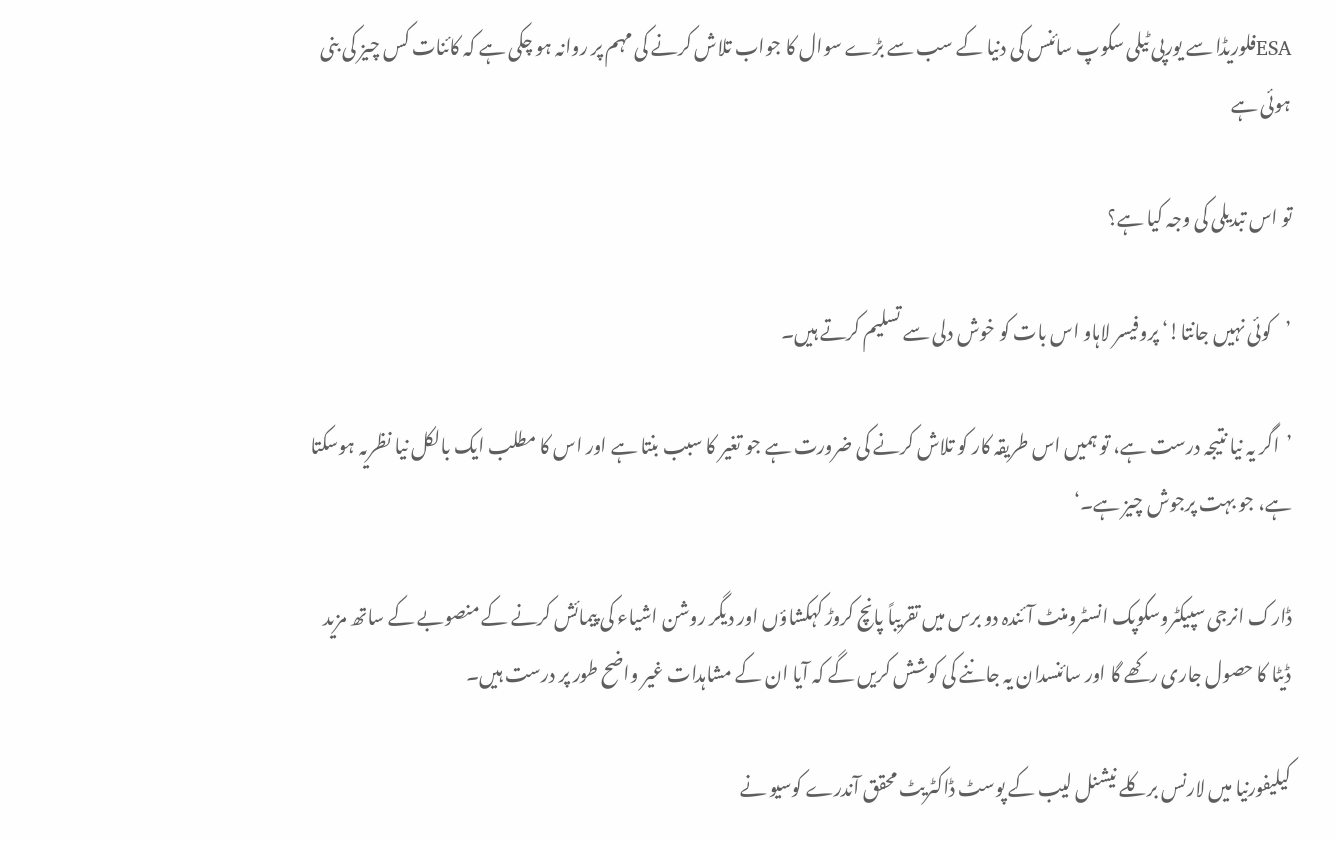ESAفلوریڈا سے یورپی ٹیلی سکوپ سائنس کی دنیا کے سب سے بڑے سوال کا جواب تلاش کرنے کی مہم پر روانہ ہو چکی ہے کہ کائنات کس چیز کی بنی ہوئی ہے

تو اس تبدیلی کی وجہ کیا ہے؟

’کوئی نہیں جانتا!‘ پروفیسر لاہاو اس بات کو خوش دلی سے تسلیم کرتے ہیں۔

’اگر یہ نیا نتیجہ درست ہے، تو ہمیں اس طریقہ کار کو تلاش کرنے کی ضرورت ہے جو تغیر کا سبب بنتا ہے اور اس کا مطلب ایک بالکل نیا نظریہ ہوسکتا ہے، جو بہت پرجوش چیز ہے۔‘

ڈارک انرجی سپیکٹروسکوپک انسٹرومنٹ آئندہ دو برس میں تقریباً پانچ کروڑ کہکشاؤں اور دیگر روشن اشیاء کی پیمائش کرنے کے منصوبے کے ساتھ مزید ڈیٹا کا حصول جاری رکھے گا اور سائنسدان یہ جاننے کی کوشش کریں گے کہ آیا ان کے مشاہدات غیر واضح طور پر درست ہیں۔

کیلیفورنیا میں لارنس برکلے نیشنل لیب کے پوسٹ ڈاکٹریٹ محقق آندرے کوسیو نے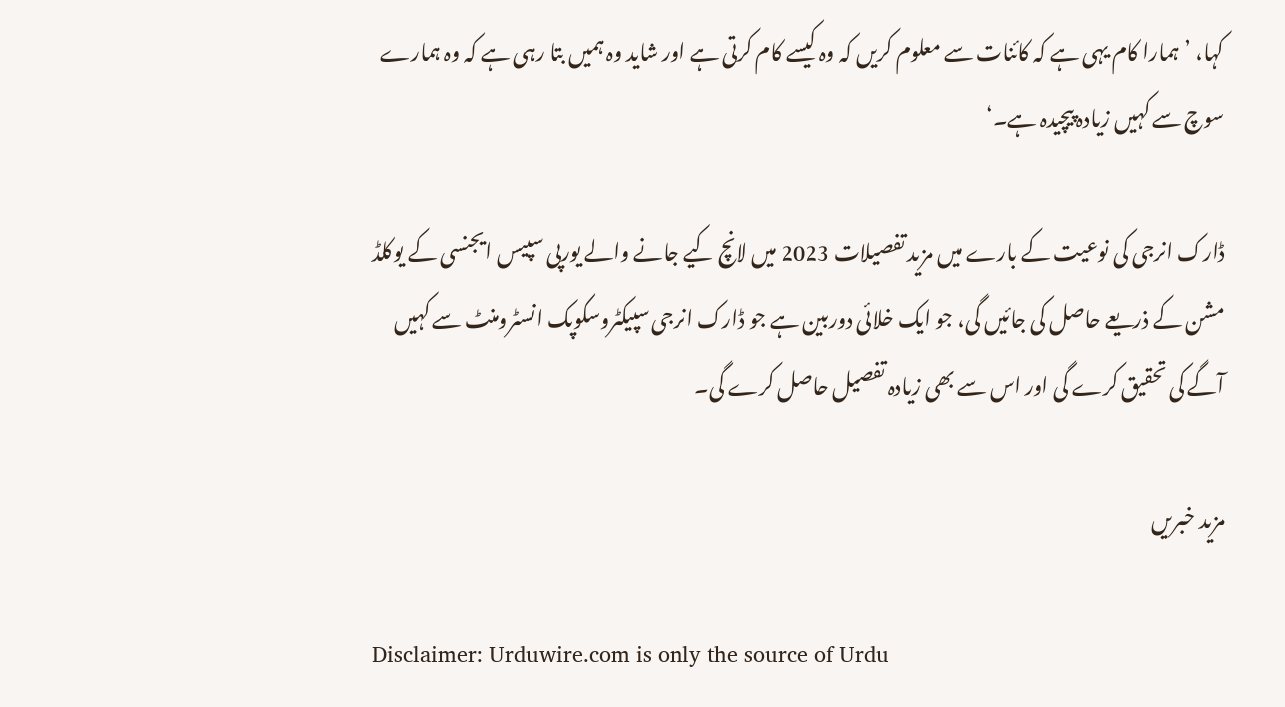کہا، ’ہمارا کام یہی ہے کہ کائنات سے معلوم کریں کہ وہ کیسے کام کرتی ہے اور شاید وہ ہمیں بتا رہی ہے کہ وہ ہمارے سوچ سے کہیں زیادہ پیچیدہ ہے۔‘

ڈارک انرجی کی نوعیت کے بارے میں مزید تفصیلات 2023 میں لانچ کیے جانے والے یورپی سپیس ایجنسی کے یوکلڈ مشن کے ذریعے حاصل کی جائیں گی، جو ایک خلائی دوربین ہے جو ڈارک انرجی سپیکٹروسکوپک انسٹرومنٹ سے کہیں آگے کی تحقیق کرے گی اور اس سے بھی زیادہ تفصیل حاصل کرے گی۔

مزید خبریں

Disclaimer: Urduwire.com is only the source of Urdu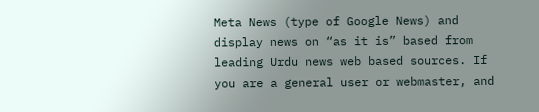Meta News (type of Google News) and display news on “as it is” based from leading Urdu news web based sources. If you are a general user or webmaster, and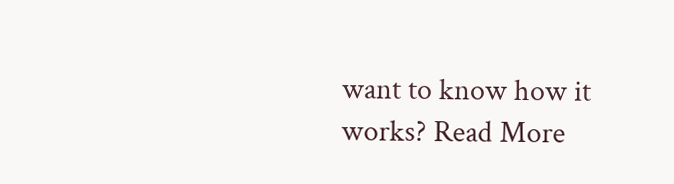want to know how it works? Read More